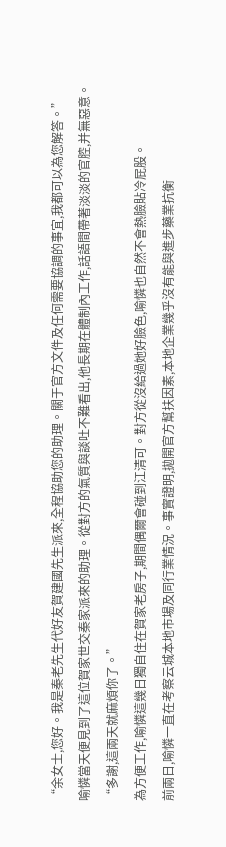“余女士,您好。我是秦老先生代好友賀建國先生派來,全程協助您的助理。關于官方文件及任何需要協調的事宜,我都可以為您解答。”
喻憐當天便見到了這位賀家世交秦家派來的助理。從對方的氣質與談吐不難看出,他長期在體制內工作,話語間帶著淡淡的官腔,并無惡意。
“多謝,這兩天就麻煩你了。”
為方便工作,喻憐這幾日獨自住在賀家老房子,期間偶爾會碰到江清可。對方從沒給過她好臉色,喻憐也自然不會熱臉貼冷屁股。
前兩日,喻憐一直在考察云城本地市場及同行業情況。事實證明,拋開官方幫扶因素,本地企業幾乎沒有能與進步藥業抗衡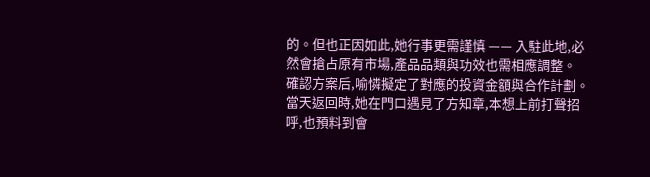的。但也正因如此,她行事更需謹慎 —— 入駐此地,必然會搶占原有市場,產品品類與功效也需相應調整。
確認方案后,喻憐擬定了對應的投資金額與合作計劃。當天返回時,她在門口遇見了方知章,本想上前打聲招呼,也預料到會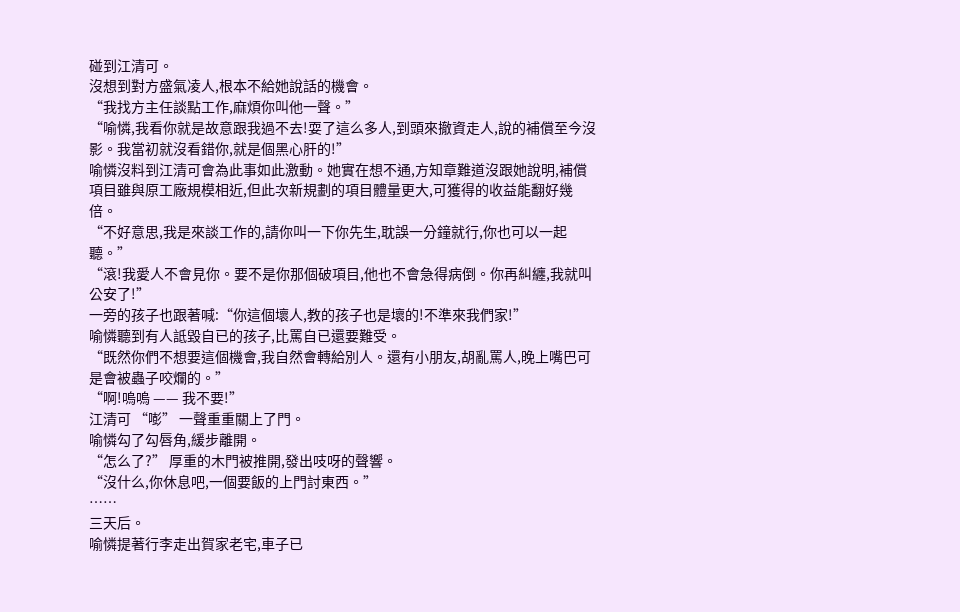碰到江清可。
沒想到對方盛氣凌人,根本不給她說話的機會。
“我找方主任談點工作,麻煩你叫他一聲。”
“喻憐,我看你就是故意跟我過不去!耍了這么多人,到頭來撤資走人,說的補償至今沒影。我當初就沒看錯你,就是個黑心肝的!”
喻憐沒料到江清可會為此事如此激動。她實在想不通,方知章難道沒跟她說明,補償項目雖與原工廠規模相近,但此次新規劃的項目體量更大,可獲得的收益能翻好幾倍。
“不好意思,我是來談工作的,請你叫一下你先生,耽誤一分鐘就行,你也可以一起聽。”
“滾!我愛人不會見你。要不是你那個破項目,他也不會急得病倒。你再糾纏,我就叫公安了!”
一旁的孩子也跟著喊:“你這個壞人,教的孩子也是壞的!不準來我們家!”
喻憐聽到有人詆毀自已的孩子,比罵自已還要難受。
“既然你們不想要這個機會,我自然會轉給別人。還有小朋友,胡亂罵人,晚上嘴巴可是會被蟲子咬爛的。”
“啊!嗚嗚 —— 我不要!”
江清可 “嘭” 一聲重重關上了門。
喻憐勾了勾唇角,緩步離開。
“怎么了?” 厚重的木門被推開,發出吱呀的聲響。
“沒什么,你休息吧,一個要飯的上門討東西。”
……
三天后。
喻憐提著行李走出賀家老宅,車子已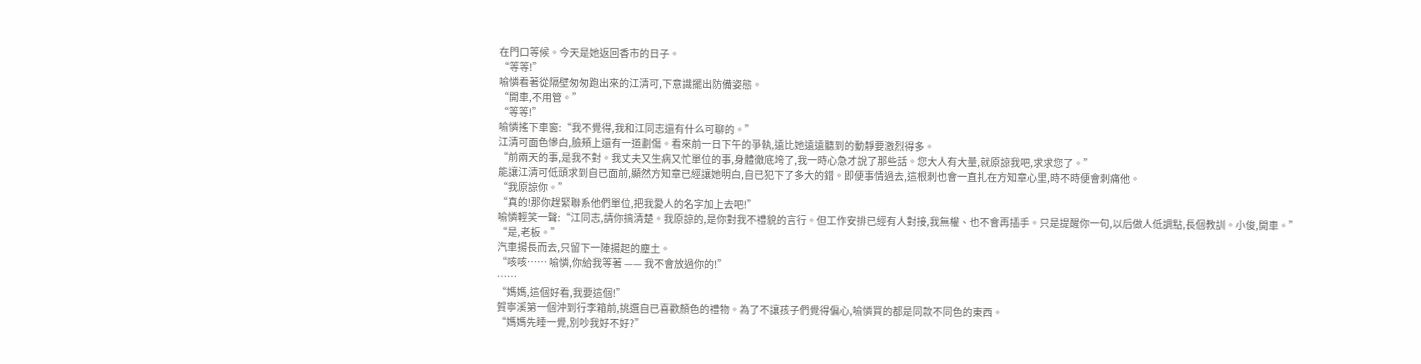在門口等候。今天是她返回香市的日子。
“等等!”
喻憐看著從隔壁匆匆跑出來的江清可,下意識擺出防備姿態。
“開車,不用管。”
“等等!”
喻憐搖下車窗:“我不覺得,我和江同志還有什么可聊的。”
江清可面色慘白,臉頰上還有一道劃傷。看來前一日下午的爭執,遠比她遠遠聽到的動靜要激烈得多。
“前兩天的事,是我不對。我丈夫又生病又忙單位的事,身體徹底垮了,我一時心急才說了那些話。您大人有大量,就原諒我吧,求求您了。”
能讓江清可低頭求到自已面前,顯然方知章已經讓她明白,自已犯下了多大的錯。即便事情過去,這根刺也會一直扎在方知章心里,時不時便會刺痛他。
“我原諒你。”
“真的!那你趕緊聯系他們單位,把我愛人的名字加上去吧!”
喻憐輕笑一聲:“江同志,請你搞清楚。我原諒的,是你對我不禮貌的言行。但工作安排已經有人對接,我無權、也不會再插手。只是提醒你一句,以后做人低調點,長個教訓。小俊,開車。”
“是,老板。”
汽車揚長而去,只留下一陣揚起的塵土。
“咳咳…… 喻憐,你給我等著 —— 我不會放過你的!”
……
“媽媽,這個好看,我要這個!”
賀寧溪第一個沖到行李箱前,挑選自已喜歡顏色的禮物。為了不讓孩子們覺得偏心,喻憐買的都是同款不同色的東西。
“媽媽先睡一覺,別吵我好不好?”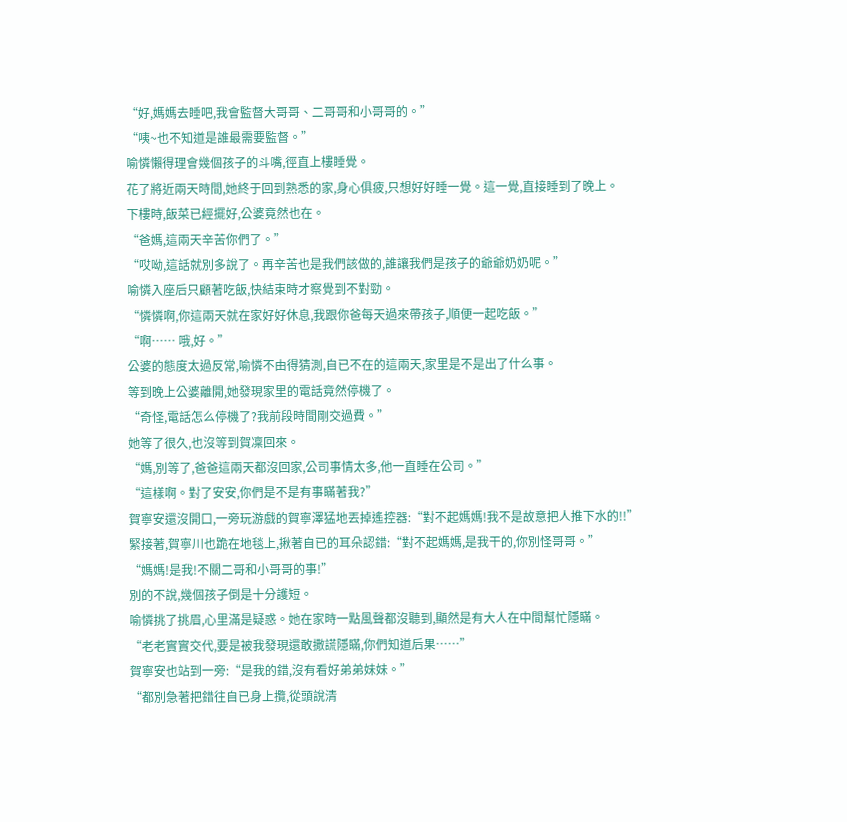“好,媽媽去睡吧,我會監督大哥哥、二哥哥和小哥哥的。”
“咦~也不知道是誰最需要監督。”
喻憐懶得理會幾個孩子的斗嘴,徑直上樓睡覺。
花了將近兩天時間,她終于回到熟悉的家,身心俱疲,只想好好睡一覺。這一覺,直接睡到了晚上。
下樓時,飯菜已經擺好,公婆竟然也在。
“爸媽,這兩天辛苦你們了。”
“哎呦,這話就別多說了。再辛苦也是我們該做的,誰讓我們是孩子的爺爺奶奶呢。”
喻憐入座后只顧著吃飯,快結束時才察覺到不對勁。
“憐憐啊,你這兩天就在家好好休息,我跟你爸每天過來帶孩子,順便一起吃飯。”
“啊…… 哦,好。”
公婆的態度太過反常,喻憐不由得猜測,自已不在的這兩天,家里是不是出了什么事。
等到晚上公婆離開,她發現家里的電話竟然停機了。
“奇怪,電話怎么停機了?我前段時間剛交過費。”
她等了很久,也沒等到賀凜回來。
“媽,別等了,爸爸這兩天都沒回家,公司事情太多,他一直睡在公司。”
“這樣啊。對了安安,你們是不是有事瞞著我?”
賀寧安還沒開口,一旁玩游戲的賀寧澤猛地丟掉遙控器:“對不起媽媽!我不是故意把人推下水的!!”
緊接著,賀寧川也跪在地毯上,揪著自已的耳朵認錯:“對不起媽媽,是我干的,你別怪哥哥。”
“媽媽!是我!不關二哥和小哥哥的事!”
別的不說,幾個孩子倒是十分護短。
喻憐挑了挑眉,心里滿是疑惑。她在家時一點風聲都沒聽到,顯然是有大人在中間幫忙隱瞞。
“老老實實交代,要是被我發現還敢撒謊隱瞞,你們知道后果……”
賀寧安也站到一旁:“是我的錯,沒有看好弟弟妹妹。”
“都別急著把錯往自已身上攬,從頭說清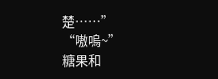楚……”
“嗷嗚~”
糖果和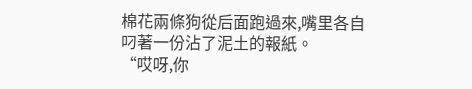棉花兩條狗從后面跑過來,嘴里各自叼著一份沾了泥土的報紙。
“哎呀,你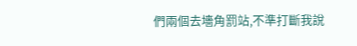們兩個去墻角罰站,不準打斷我說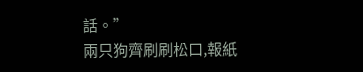話。”
兩只狗齊刷刷松口,報紙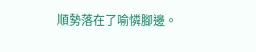順勢落在了喻憐腳邊。